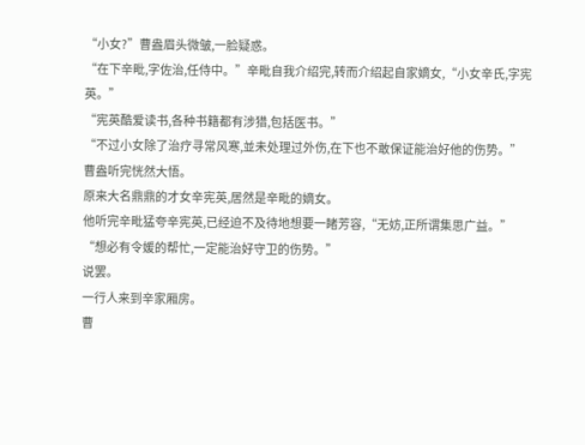“小女?”曹盎眉头微皱,一脸疑惑。
“在下辛毗,字佐治,任侍中。”辛毗自我介绍完,转而介绍起自家嫡女,“小女辛氏,字宪英。”
“宪英酷爱读书,各种书籍都有涉猎,包括医书。”
“不过小女除了治疗寻常风寒,並未处理过外伤,在下也不敢保证能治好他的伤势。”
曹盎听完恍然大悟。
原来大名鼎鼎的才女辛宪英,居然是辛毗的嫡女。
他听完辛毗猛夸辛宪英,已经迫不及待地想要一睹芳容,“无妨,正所谓集思广益。”
“想必有令媛的帮忙,一定能治好守卫的伤势。”
说罢。
一行人来到辛家厢房。
曹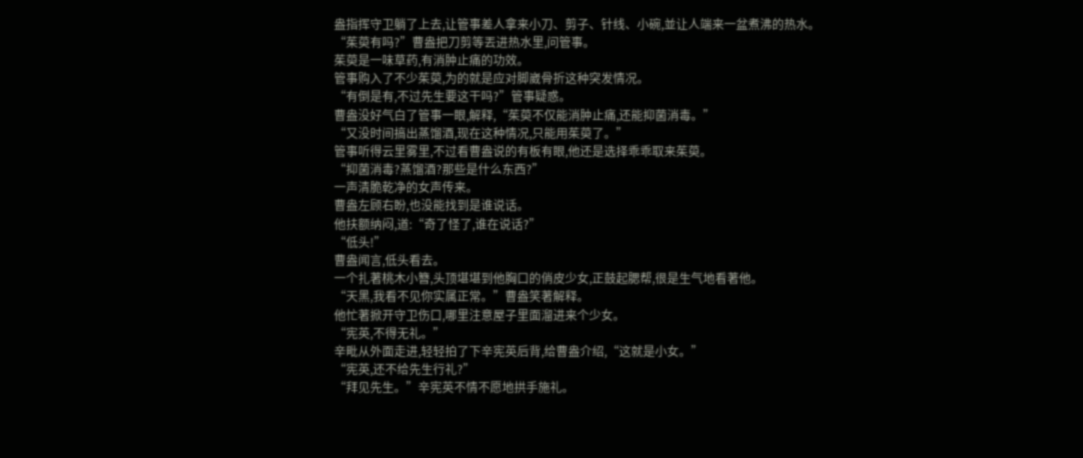盎指挥守卫躺了上去,让管事差人拿来小刀、剪子、针线、小碗,並让人端来一盆煮沸的热水。
“茱萸有吗?”曹盎把刀剪等丟进热水里,问管事。
茱萸是一味草药,有消肿止痛的功效。
管事购入了不少茱萸,为的就是应对脚崴骨折这种突发情况。
“有倒是有,不过先生要这干吗?”管事疑惑。
曹盎没好气白了管事一眼,解释,“茱萸不仅能消肿止痛,还能抑菌消毒。”
“又没时间搞出蒸馏酒,现在这种情况,只能用茱萸了。”
管事听得云里雾里,不过看曹盎说的有板有眼,他还是选择乖乖取来茱萸。
“抑菌消毒?蒸馏酒?那些是什么东西?”
一声清脆乾净的女声传来。
曹盎左顾右盼,也没能找到是谁说话。
他扶额纳闷,道:“奇了怪了,谁在说话?”
“低头!”
曹盎闻言,低头看去。
一个扎著桃木小簪,头顶堪堪到他胸口的俏皮少女,正鼓起腮帮,很是生气地看著他。
“天黑,我看不见你实属正常。”曹盎笑著解释。
他忙著掀开守卫伤口,哪里注意屋子里面溜进来个少女。
“宪英,不得无礼。”
辛毗从外面走进,轻轻拍了下辛宪英后背,给曹盎介绍,“这就是小女。”
“宪英,还不给先生行礼?”
“拜见先生。”辛宪英不情不愿地拱手施礼。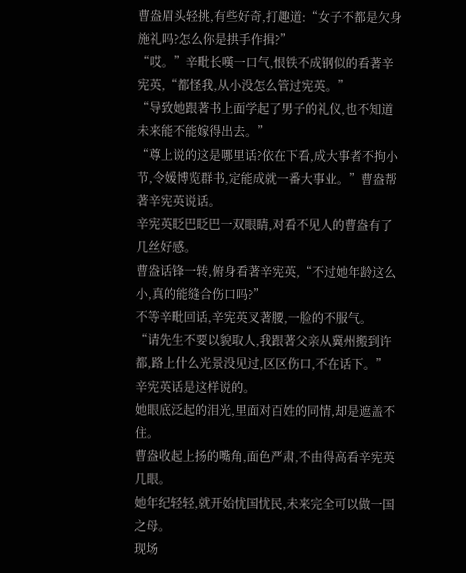曹盎眉头轻挑,有些好奇,打趣道:“女子不都是欠身施礼吗?怎么你是拱手作揖?”
“哎。”辛毗长嘆一口气,恨铁不成钢似的看著辛宪英,“都怪我,从小没怎么管过宪英。”
“导致她跟著书上面学起了男子的礼仪,也不知道未来能不能嫁得出去。”
“尊上说的这是哪里话?依在下看,成大事者不拘小节,令媛博览群书,定能成就一番大事业。”曹盎帮著辛宪英说话。
辛宪英眨巴眨巴一双眼睛,对看不见人的曹盎有了几丝好感。
曹盎话锋一转,俯身看著辛宪英,“不过她年龄这么小,真的能缝合伤口吗?”
不等辛毗回话,辛宪英叉著腰,一脸的不服气。
“请先生不要以貌取人,我跟著父亲从冀州搬到许都,路上什么光景没见过,区区伤口,不在话下。”
辛宪英话是这样说的。
她眼底泛起的泪光,里面对百姓的同情,却是遮盖不住。
曹盎收起上扬的嘴角,面色严肃,不由得高看辛宪英几眼。
她年纪轻轻,就开始忧国忧民,未来完全可以做一国之母。
现场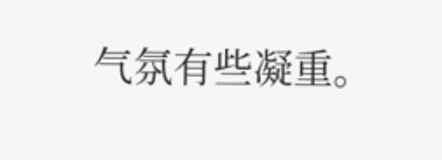气氛有些凝重。